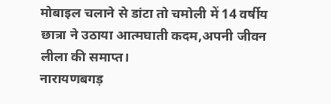मोबाइल चलाने से डांटा तो चमोली में 14 वर्षीय छात्रा ने उठाया आत्मघाती कदम,अपनी जीवन लीला की समाप्त।
नारायणबगड़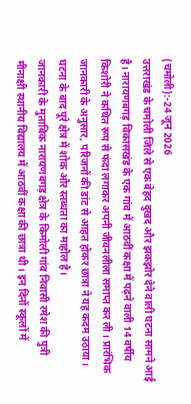(चमोली):-24 जून 2026
उत्तराखंड के चमोली जिले से एक बेहद दुखद और झकझोर देने वाली घटना सामने आई है। नारायणबगड़ विकासखंड के एक गांव में आठवीं कक्षा में पढ़ने वाली 14 वर्षीय किशोरी ने कथित रूप से फंदा लगाकर अपनी जीवनलीला समाप्त कर ली। प्रारंभिक जानकारी के अनुसार, परिजनों की डांट से आहत होकर छात्रा ने यह कदम उठाया। घटना के बाद पूरे क्षेत्र में शोक और स्तब्धता का माहौल है।
जानकारी के मुताबिक नारायणबगड़ क्षेत्र के किमोली गांव निवासी रमेश की पुत्री मीनाक्षी स्थानीय विद्यालय में आठवीं कक्षा की छात्रा थी। इन दिनों स्कूलों में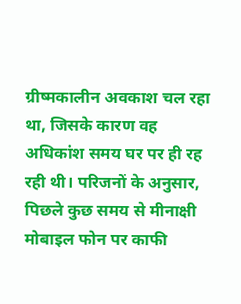ग्रीष्मकालीन अवकाश चल रहा था, जिसके कारण वह अधिकांश समय घर पर ही रह रही थी। परिजनों के अनुसार, पिछले कुछ समय से मीनाक्षी मोबाइल फोन पर काफी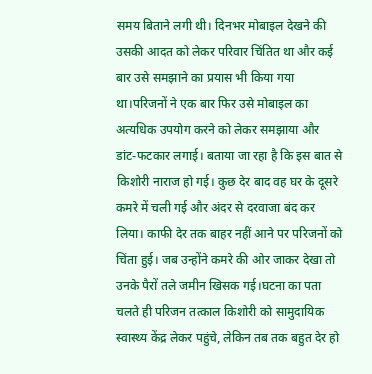समय बिताने लगी थी। दिनभर मोबाइल देखने की उसकी आदत को लेकर परिवार चिंतित था और कई बार उसे समझाने का प्रयास भी किया गया था।परिजनों ने एक बार फिर उसे मोबाइल का अत्यधिक उपयोग करने को लेकर समझाया और डांट-फटकार लगाई। बताया जा रहा है कि इस बात से किशोरी नाराज हो गई। कुछ देर बाद वह घर के दूसरे कमरे में चली गई और अंदर से दरवाजा बंद कर लिया। काफी देर तक बाहर नहीं आने पर परिजनों को चिंता हुई। जब उन्होंने कमरे की ओर जाकर देखा तो उनके पैरों तले जमीन खिसक गई।घटना का पता चलते ही परिजन तत्काल किशोरी को सामुदायिक स्वास्थ्य केंद्र लेकर पहुंचे, लेकिन तब तक बहुत देर हो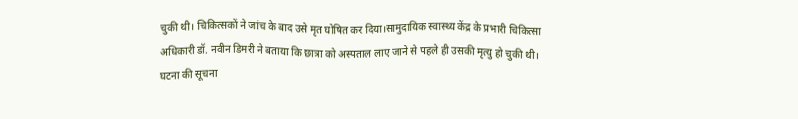चुकी थी। चिकित्सकों ने जांच के बाद उसे मृत घोषित कर दिया।सामुदायिक स्वास्थ्य केंद्र के प्रभारी चिकित्सा अधिकारी डॉ. नवीन डिमरी ने बताया कि छात्रा को अस्पताल लाए जाने से पहले ही उसकी मृत्यु हो चुकी थी।
घटना की सूचना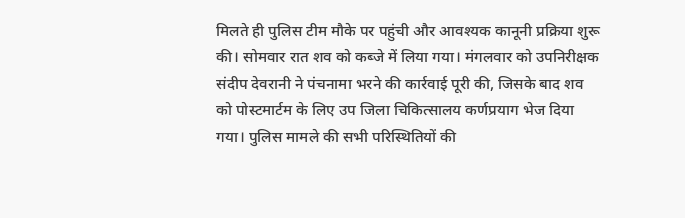मिलते ही पुलिस टीम मौके पर पहुंची और आवश्यक कानूनी प्रक्रिया शुरू की। सोमवार रात शव को कब्जे में लिया गया। मंगलवार को उपनिरीक्षक संदीप देवरानी ने पंचनामा भरने की कार्रवाई पूरी की, जिसके बाद शव को पोस्टमार्टम के लिए उप जिला चिकित्सालय कर्णप्रयाग भेज दिया गया। पुलिस मामले की सभी परिस्थितियों की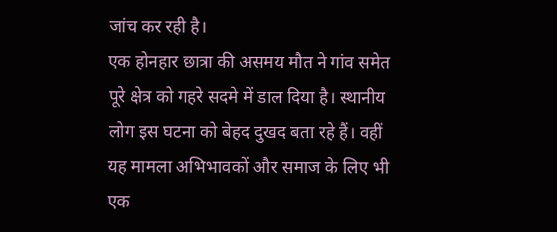जांच कर रही है।
एक होनहार छात्रा की असमय मौत ने गांव समेत पूरे क्षेत्र को गहरे सदमे में डाल दिया है। स्थानीय लोग इस घटना को बेहद दुखद बता रहे हैं। वहीं यह मामला अभिभावकों और समाज के लिए भी एक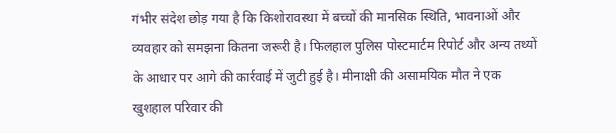गंभीर संदेश छोड़ गया है कि किशोरावस्था में बच्चों की मानसिक स्थिति, भावनाओं और व्यवहार को समझना कितना जरूरी है। फिलहाल पुलिस पोस्टमार्टम रिपोर्ट और अन्य तथ्यों के आधार पर आगे की कार्रवाई में जुटी हुई है। मीनाक्षी की असामयिक मौत ने एक खुशहाल परिवार की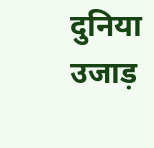दुनिया उजाड़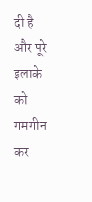दी है और पूरे इलाके को गमगीन कर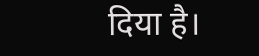दिया है।